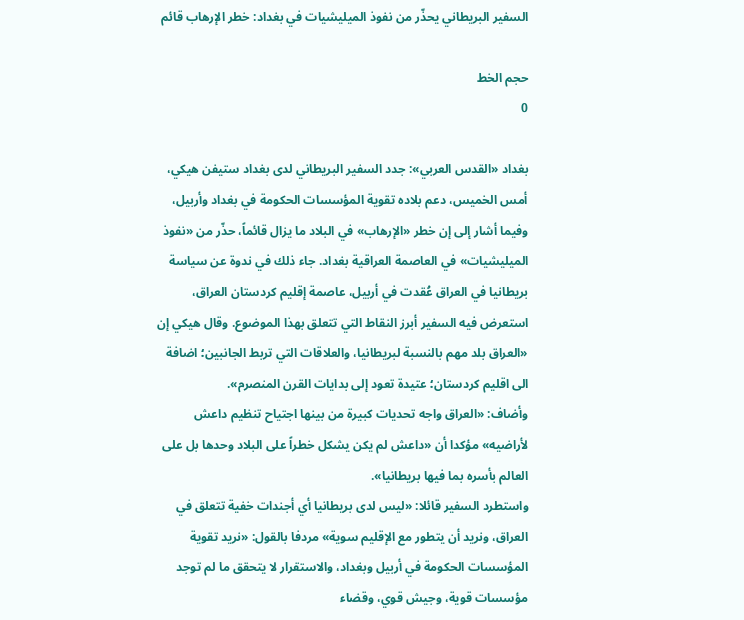السفير البريطاني يحذّر من نفوذ الميليشيات في بغداد: خطر الإرهاب قائم

حجم الخط
0

بغداد «القدس العربي»: جدد السفير البريطاني لدى بغداد ستيفن هيكي، أمس الخميس، دعم بلاده تقوية المؤسسات الحكومة في بغداد وأربيل، وفيما أشار إلى إن خطر «الإرهاب» في البلاد ما يزال قائماً، حذّر من «نفوذ الميليشيات» في العاصمة العراقية بغداد. جاء ذلك في ندوة عن سياسة بريطانيا في العراق عُقدت في أربيل، عاصمة إقليم كردستان العراق، استعرض فيه السفير أبرز النقاط التي تتعلق بهذا الموضوع. وقال هيكي إن «العراق بلد مهم بالنسبة لبريطانيا، والعلاقات التي تربط الجانبين؛ اضافة الى اقليم كردستان؛ عتيدة تعود إلى بدايات القرن المنصرم».
وأضاف: «العراق واجه تحديات كبيرة من بينها اجتياح تنظيم داعش لأراضيه» مؤكدا أن «داعش لم يكن يشكل خطراً على البلاد وحدها بل على العالم بأسره بما فيها بريطانيا».
واستطرد السفير قائلا: «ليس لدى بريطانيا أي أجندات خفية تتعلق في العراق، ونريد أن يتطور مع الإقليم سوية» مردفا بالقول: «نريد تقوية المؤسسات الحكومة في أربيل وبغداد، والاستقرار لا يتحقق ما لم توجد مؤسسات قوية، وجيش قوي، وقضاء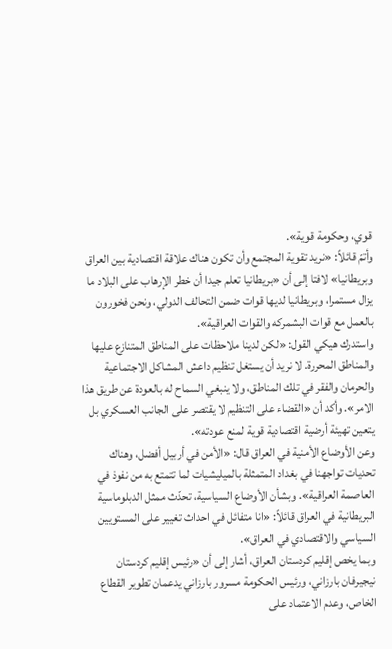قوي، وحكومة قوية».
وأتمّ قائلاً: «نريد تقوية المجتمع وأن تكون هناك علاقة اقتصادية بين العراق وبريطانيا» لافتا إلى أن «بريطانيا تعلم جيدا أن خطر الإرهاب على البلاد ما يزال مستمرا، وبريطانيا لديها قوات ضمن التحالف الدولي، ونحن فخورون بالعمل مع قوات البشمركه والقوات العراقية».
واستدرك هيكي القول: «لكن لدينا ملاحظات على المناطق المتنازع عليها والمناطق المحررة. لا نريد أن يستغل تنظيم داعش المشاكل الاجتماعية والحرمان والفقر في تلك المناطق، ولا ينبغي السماح له بالعودة عن طريق هذا الامر». وأكد أن «القضاء على التنظيم لا يقتصر على الجانب العسكري بل يتعين تهيئة أرضية اقتصادية قوية لمنع عودته».
وعن الأوضاع الأمنية في العراق قال: «الأمن في أربيل أفضل، وهناك تحديات تواجهنا في بغداد المتمثلة بالميليشيات لما تتمتع به من نفوذ في العاصمة العراقية». وبشأن الأوضاع السياسية، تحدّث ممثل الدبلوماسية البريطانية في العراق قائلاً: «انا متفائل في احداث تغيير على المستويين السياسي والاقتصادي في العراق».
وبما يخص إقليم كردستان العراق، أشار إلى أن «رئيس إقليم كردستان نيجيرفان بارزاني، ورئيس الحكومة مسرور بارزاني يدعمان تطوير القطاع الخاص، وعدم الاعتماد على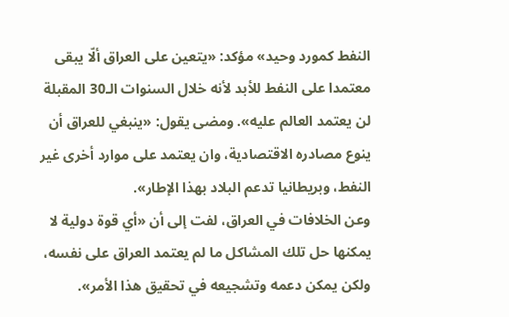النفط كمورد وحيد» مؤكد: «يتعين على العراق ألّا يبقى معتمدا على النفط للأبد لأنه خلال السنوات الـ30 المقبلة لن يعتمد العالم عليه». ومضى يقول: «ينبغي للعراق أن ينوع مصادره الاقتصادية، وان يعتمد على موارد أخرى غير النفط، وبريطانيا تدعم البلاد بهذا الإطار».
وعن الخلافات في العراق، لفت إلى أن «أي قوة دولية لا يمكنها حل تلك المشاكل ما لم يعتمد العراق على نفسه، ولكن يمكن دعمه وتشجيعه في تحقيق هذا الأمر».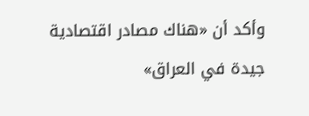وأكد أن «هناك مصادر اقتصادية جيدة في العراق»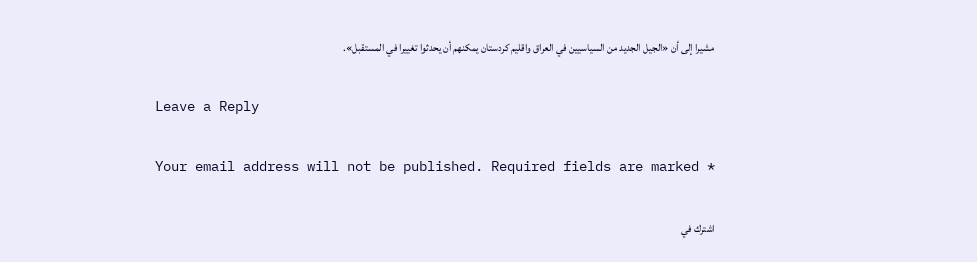مشيرا إلى أن «الجيل الجديد من السياسيين في العراق واقليم كردستان يمكنهم أن يحدثوا تغييرا في المستقبل».

Leave a Reply

Your email address will not be published. Required fields are marked *

اشترك في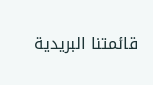قائمتنا البريدية